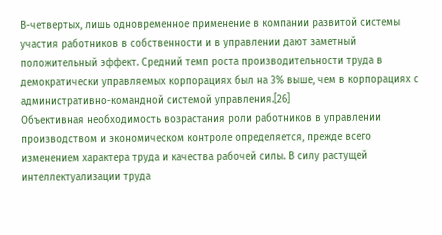В-четвертых, лишь одновременное применение в компании развитой системы участия работников в собственности и в управлении дают заметный положительный эффект. Средний темп роста производительности труда в демократически управляемых корпорациях был на 3% выше, чем в корпорациях с административно-командной системой управления.[26]
Объективная необходимость возрастания роли работников в управлении производством и экономическом контроле определяется, прежде всего изменением характера труда и качества рабочей силы. В силу растущей интеллектуализации труда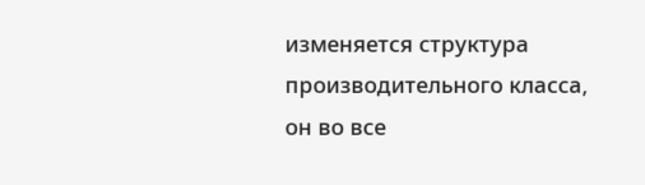изменяется структура производительного класса, он во все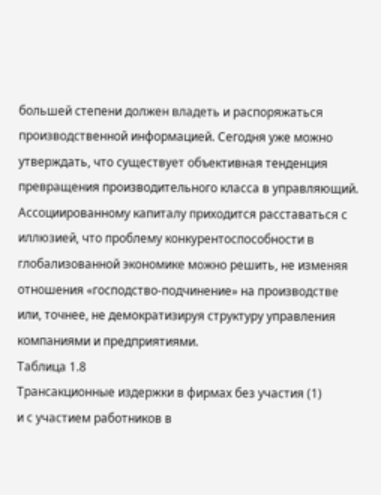большей степени должен владеть и распоряжаться производственной информацией. Сегодня уже можно утверждать, что существует объективная тенденция превращения производительного класса в управляющий. Ассоциированному капиталу приходится расставаться с иллюзией, что проблему конкурентоспособности в глобализованной экономике можно решить, не изменяя отношения «господство-подчинение» на производстве или, точнее, не демократизируя структуру управления компаниями и предприятиями.
Таблица 1.8
Трансакционные издержки в фирмах без участия (1)
и с участием работников в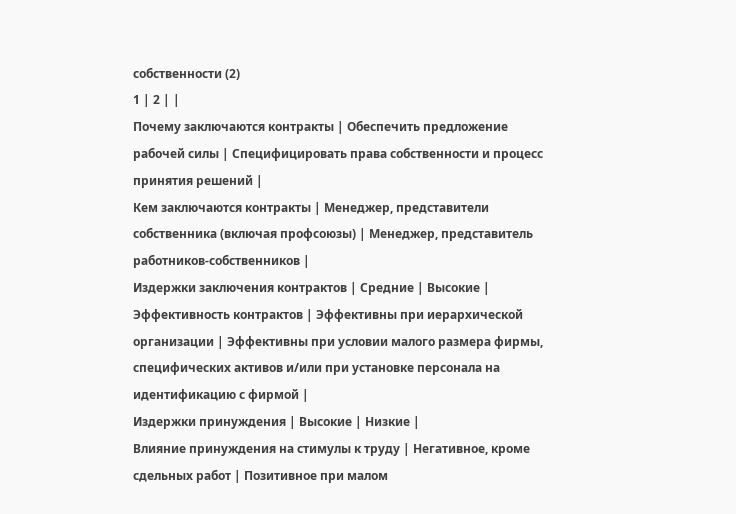собственности (2)
1 | 2 | |
Почему заключаются контракты | Обеспечить предложение рабочей силы | Специфицировать права собственности и процесс принятия решений |
Кем заключаются контракты | Менеджер, представители собственника (включая профсоюзы) | Менеджер, представитель работников-собственников |
Издержки заключения контрактов | Средние | Высокие |
Эффективность контрактов | Эффективны при иерархической организации | Эффективны при условии малого размера фирмы, специфических активов и/или при установке персонала на идентификацию с фирмой |
Издержки принуждения | Высокие | Низкие |
Влияние принуждения на стимулы к труду | Негативное, кроме сдельных работ | Позитивное при малом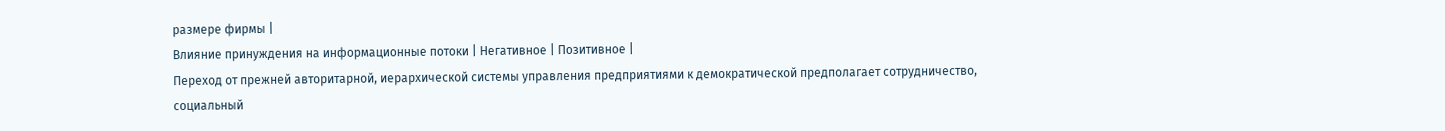размере фирмы |
Влияние принуждения на информационные потоки | Негативное | Позитивное |
Переход от прежней авторитарной, иерархической системы управления предприятиями к демократической предполагает сотрудничество, социальный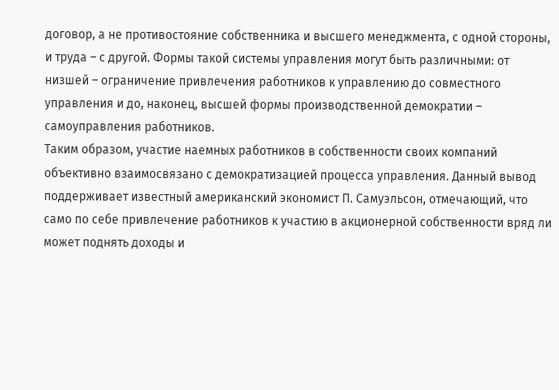договор, а не противостояние собственника и высшего менеджмента, с одной стороны, и труда – с другой. Формы такой системы управления могут быть различными: от низшей – ограничение привлечения работников к управлению до совместного управления и до, наконец, высшей формы производственной демократии – самоуправления работников.
Таким образом, участие наемных работников в собственности своих компаний объективно взаимосвязано с демократизацией процесса управления. Данный вывод поддерживает известный американский экономист П. Самуэльсон, отмечающий, что само по себе привлечение работников к участию в акционерной собственности вряд ли может поднять доходы и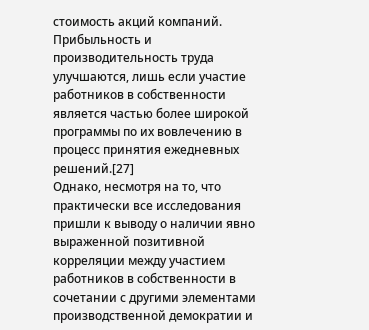стоимость акций компаний. Прибыльность и производительность труда улучшаются, лишь если участие работников в собственности является частью более широкой программы по их вовлечению в процесс принятия ежедневных решений.[27]
Однако, несмотря на то, что практически все исследования пришли к выводу о наличии явно выраженной позитивной корреляции между участием работников в собственности в сочетании с другими элементами производственной демократии и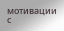мотивации с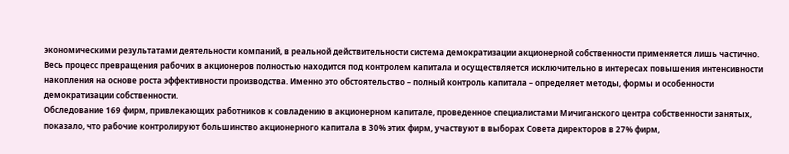экономическими результатами деятельности компаний, в реальной действительности система демократизации акционерной собственности применяется лишь частично. Весь процесс превращения рабочих в акционеров полностью находится под контролем капитала и осуществляется исключительно в интересах повышения интенсивности накопления на основе роста эффективности производства. Именно это обстоятельство – полный контроль капитала – определяет методы, формы и особенности демократизации собственности.
Обследование 169 фирм, привлекающих работников к совладению в акционерном капитале, проведенное специалистами Мичиганского центра собственности занятых, показало, что рабочие контролируют большинство акционерного капитала в 30% этих фирм, участвуют в выборах Совета директоров в 27% фирм,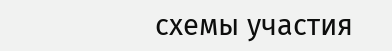схемы участия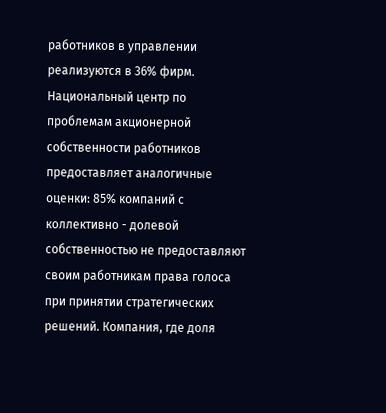работников в управлении реализуются в 36% фирм. Национальный центр по проблемам акционерной собственности работников предоставляет аналогичные оценки: 85% компаний с коллективно - долевой собственностью не предоставляют своим работникам права голоса при принятии стратегических решений. Компания, где доля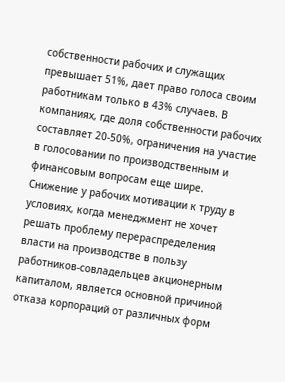собственности рабочих и служащих превышает 51%, дает право голоса своим работникам только в 43% случаев. В компаниях, где доля собственности рабочих составляет 20-50%, ограничения на участие в голосовании по производственным и финансовым вопросам еще шире.
Снижение у рабочих мотивации к труду в условиях, когда менеджмент не хочет решать проблему перераспределения власти на производстве в пользу работников-совладельцев акционерным капиталом, является основной причиной отказа корпораций от различных форм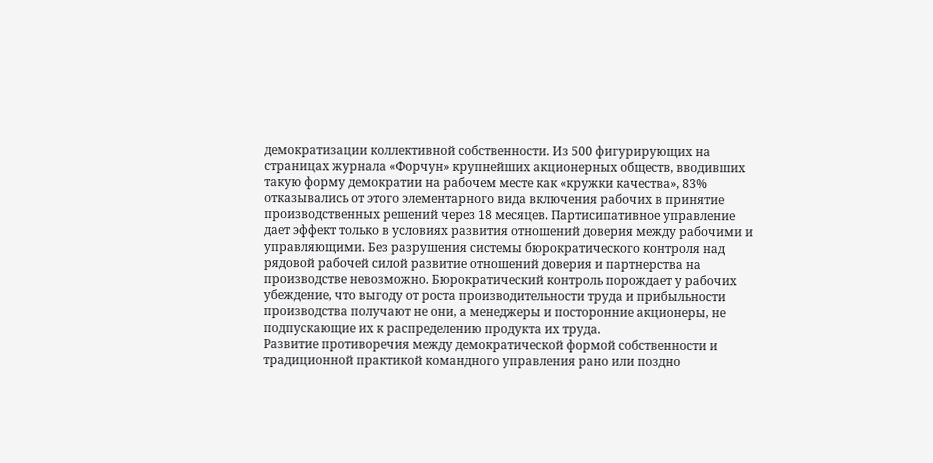демократизации коллективной собственности. Из 500 фигурирующих на страницах журнала «Форчун» крупнейших акционерных обществ, вводивших такую форму демократии на рабочем месте как «кружки качества», 83% отказывались от этого элементарного вида включения рабочих в принятие производственных решений через 18 месяцев. Партисипативное управление дает эффект только в условиях развития отношений доверия между рабочими и управляющими. Без разрушения системы бюрократического контроля над рядовой рабочей силой развитие отношений доверия и партнерства на производстве невозможно. Бюрократический контроль порождает у рабочих убеждение, что выгоду от роста производительности труда и прибыльности производства получают не они, а менеджеры и посторонние акционеры, не подпускающие их к распределению продукта их труда.
Развитие противоречия между демократической формой собственности и традиционной практикой командного управления рано или поздно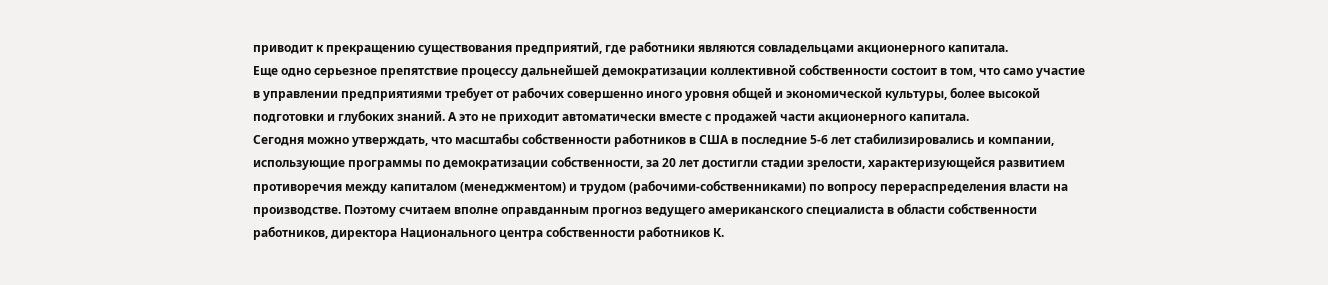приводит к прекращению существования предприятий, где работники являются совладельцами акционерного капитала.
Еще одно серьезное препятствие процессу дальнейшей демократизации коллективной собственности состоит в том, что само участие в управлении предприятиями требует от рабочих совершенно иного уровня общей и экономической культуры, более высокой подготовки и глубоких знаний. А это не приходит автоматически вместе с продажей части акционерного капитала.
Сегодня можно утверждать, что масштабы собственности работников в США в последние 5-6 лет стабилизировались и компании, использующие программы по демократизации собственности, за 20 лет достигли стадии зрелости, характеризующейся развитием противоречия между капиталом (менеджментом) и трудом (рабочими-собственниками) по вопросу перераспределения власти на производстве. Поэтому считаем вполне оправданным прогноз ведущего американского специалиста в области собственности работников, директора Национального центра собственности работников К.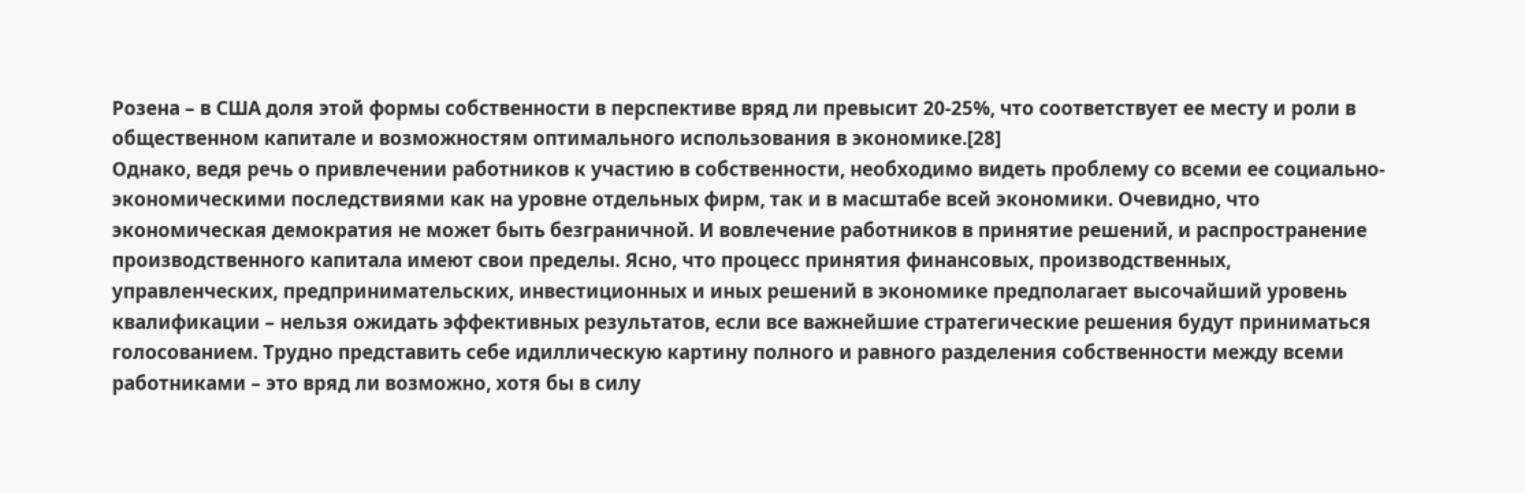Розена – в США доля этой формы собственности в перспективе вряд ли превысит 20-25%, что соответствует ее месту и роли в общественном капитале и возможностям оптимального использования в экономике.[28]
Однако, ведя речь о привлечении работников к участию в собственности, необходимо видеть проблему со всеми ее социально-экономическими последствиями как на уровне отдельных фирм, так и в масштабе всей экономики. Очевидно, что экономическая демократия не может быть безграничной. И вовлечение работников в принятие решений, и распространение производственного капитала имеют свои пределы. Ясно, что процесс принятия финансовых, производственных, управленческих, предпринимательских, инвестиционных и иных решений в экономике предполагает высочайший уровень квалификации – нельзя ожидать эффективных результатов, если все важнейшие стратегические решения будут приниматься голосованием. Трудно представить себе идиллическую картину полного и равного разделения собственности между всеми работниками – это вряд ли возможно, хотя бы в силу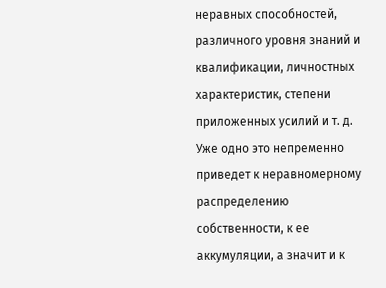неравных способностей, различного уровня знаний и квалификации, личностных характеристик, степени приложенных усилий и т. д. Уже одно это непременно приведет к неравномерному распределению собственности, к ее аккумуляции, а значит и к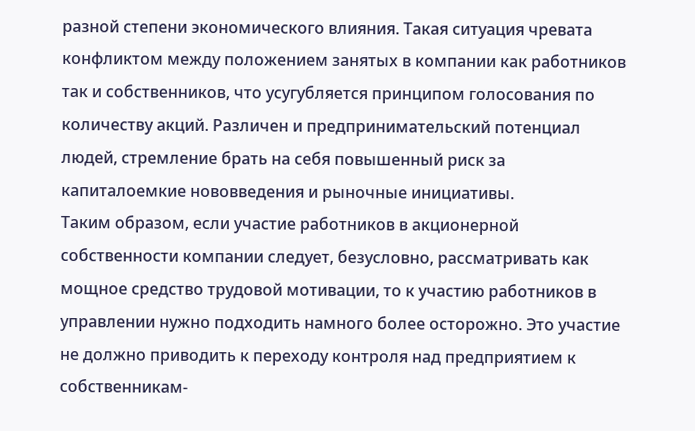разной степени экономического влияния. Такая ситуация чревата конфликтом между положением занятых в компании как работников так и собственников, что усугубляется принципом голосования по количеству акций. Различен и предпринимательский потенциал людей, стремление брать на себя повышенный риск за капиталоемкие нововведения и рыночные инициативы.
Таким образом, если участие работников в акционерной собственности компании следует, безусловно, рассматривать как мощное средство трудовой мотивации, то к участию работников в управлении нужно подходить намного более осторожно. Это участие не должно приводить к переходу контроля над предприятием к собственникам-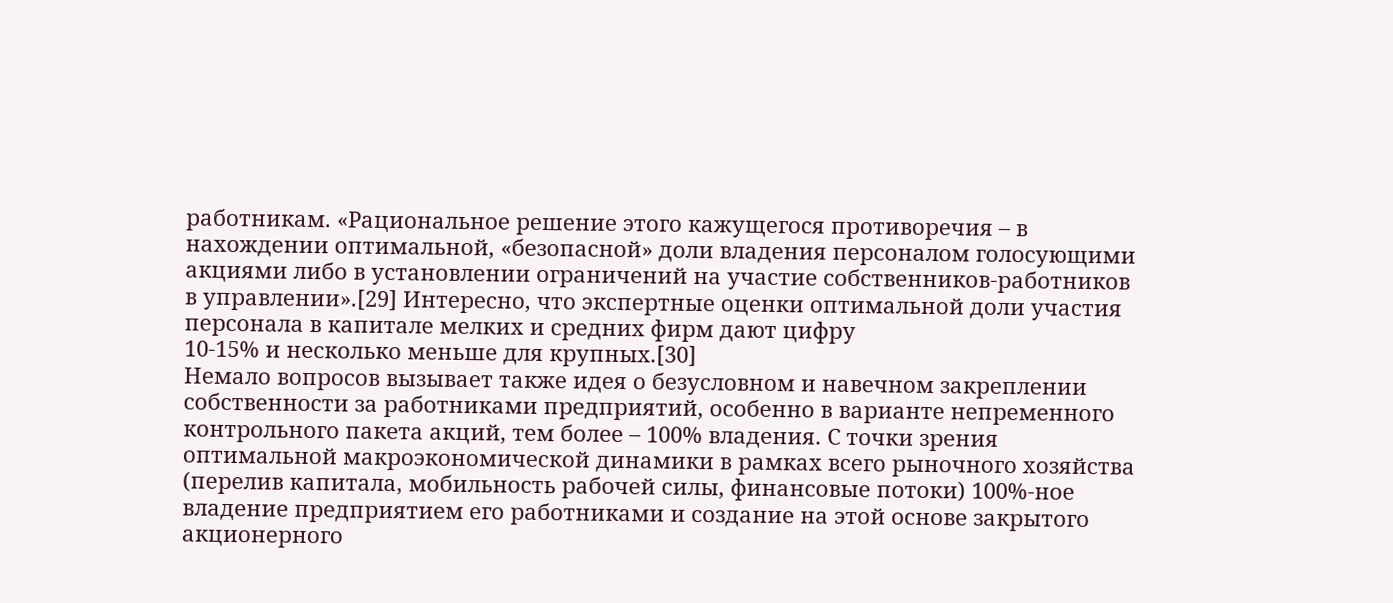работникам. «Рациональное решение этого кажущегося противоречия – в нахождении оптимальной, «безопасной» доли владения персоналом голосующими акциями либо в установлении ограничений на участие собственников-работников в управлении».[29] Интересно, что экспертные оценки оптимальной доли участия персонала в капитале мелких и средних фирм дают цифру
10-15% и несколько меньше для крупных.[30]
Немало вопросов вызывает также идея о безусловном и навечном закреплении собственности за работниками предприятий, особенно в варианте непременного контрольного пакета акций, тем более – 100% владения. С точки зрения оптимальной макроэкономической динамики в рамках всего рыночного хозяйства (перелив капитала, мобильность рабочей силы, финансовые потоки) 100%-ное владение предприятием его работниками и создание на этой основе закрытого акционерного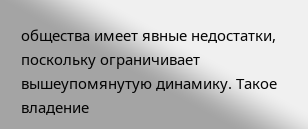общества имеет явные недостатки, поскольку ограничивает вышеупомянутую динамику. Такое владение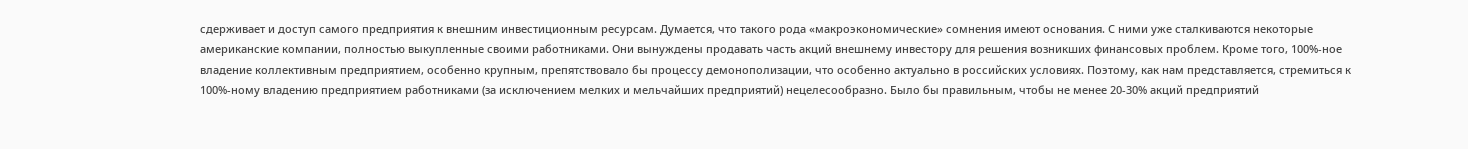сдерживает и доступ самого предприятия к внешним инвестиционным ресурсам. Думается, что такого рода «макроэкономические» сомнения имеют основания. С ними уже сталкиваются некоторые американские компании, полностью выкупленные своими работниками. Они вынуждены продавать часть акций внешнему инвестору для решения возникших финансовых проблем. Кроме того, 100%-ное владение коллективным предприятием, особенно крупным, препятствовало бы процессу демонополизации, что особенно актуально в российских условиях. Поэтому, как нам представляется, стремиться к 100%-ному владению предприятием работниками (за исключением мелких и мельчайших предприятий) нецелесообразно. Было бы правильным, чтобы не менее 20-30% акций предприятий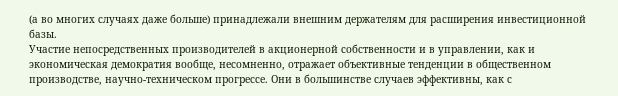(а во многих случаях даже больше) принадлежали внешним держателям для расширения инвестиционной базы.
Участие непосредственных производителей в акционерной собственности и в управлении, как и экономическая демократия вообще, несомненно, отражает объективные тенденции в общественном производстве, научно-техническом прогрессе. Они в большинстве случаев эффективны, как с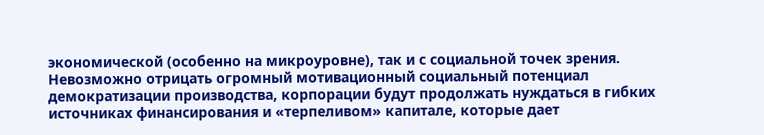экономической (особенно на микроуровне), так и с социальной точек зрения. Невозможно отрицать огромный мотивационный социальный потенциал демократизации производства, корпорации будут продолжать нуждаться в гибких источниках финансирования и «терпеливом» капитале, которые дает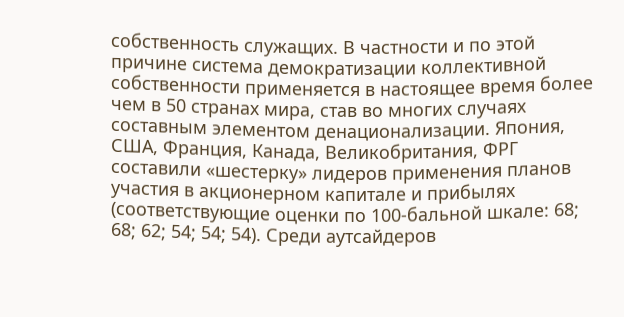собственность служащих. В частности и по этой причине система демократизации коллективной собственности применяется в настоящее время более чем в 50 странах мира, став во многих случаях составным элементом денационализации. Япония, США, Франция, Канада, Великобритания, ФРГ составили «шестерку» лидеров применения планов участия в акционерном капитале и прибылях (соответствующие оценки по 100-бальной шкале: 68; 68; 62; 54; 54; 54). Среди аутсайдеров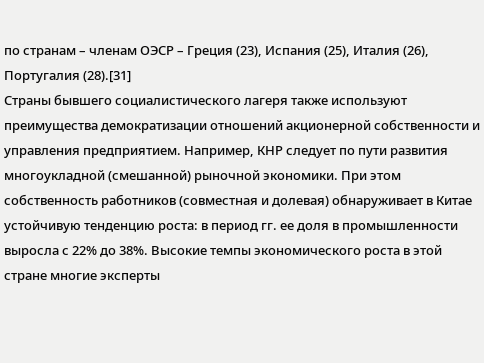по странам – членам ОЭСР – Греция (23), Испания (25), Италия (26), Португалия (28).[31]
Страны бывшего социалистического лагеря также используют преимущества демократизации отношений акционерной собственности и управления предприятием. Например, КНР следует по пути развития многоукладной (смешанной) рыночной экономики. При этом собственность работников (совместная и долевая) обнаруживает в Китае устойчивую тенденцию роста: в период гг. ее доля в промышленности выросла с 22% до 38%. Высокие темпы экономического роста в этой стране многие эксперты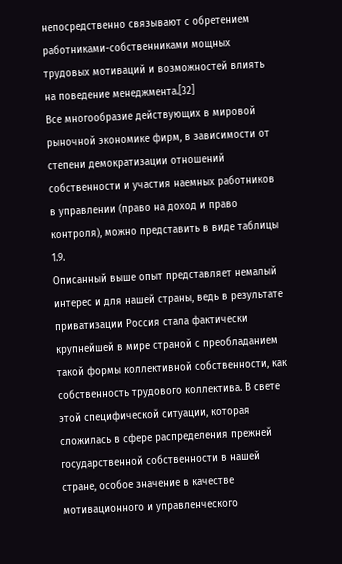непосредственно связывают с обретением работниками-собственниками мощных трудовых мотиваций и возможностей влиять на поведение менеджмента.[32]
Все многообразие действующих в мировой рыночной экономике фирм, в зависимости от степени демократизации отношений собственности и участия наемных работников в управлении (право на доход и право контроля), можно представить в виде таблицы 1.9.
Описанный выше опыт представляет немалый интерес и для нашей страны, ведь в результате приватизации Россия стала фактически крупнейшей в мире страной с преобладанием такой формы коллективной собственности, как собственность трудового коллектива. В свете этой специфической ситуации, которая сложилась в сфере распределения прежней государственной собственности в нашей стране, особое значение в качестве мотивационного и управленческого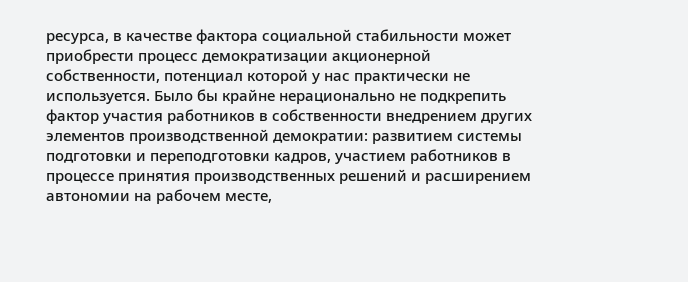ресурса, в качестве фактора социальной стабильности может приобрести процесс демократизации акционерной собственности, потенциал которой у нас практически не используется. Было бы крайне нерационально не подкрепить фактор участия работников в собственности внедрением других элементов производственной демократии: развитием системы подготовки и переподготовки кадров, участием работников в процессе принятия производственных решений и расширением автономии на рабочем месте,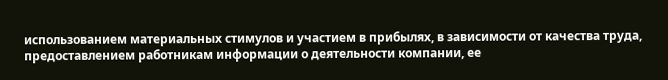использованием материальных стимулов и участием в прибылях, в зависимости от качества труда, предоставлением работникам информации о деятельности компании, ее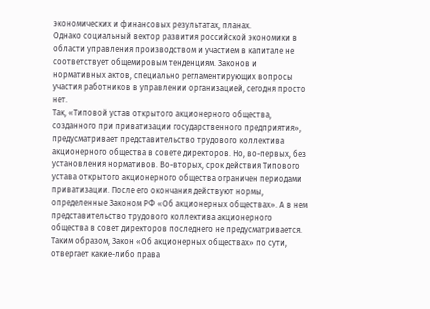экономических и финансовых результатах, планах.
Однако социальный вектор развития российской экономики в области управления производством и участием в капитале не соответствует общемировым тенденциям. Законов и нормативных актов, специально регламентирующих вопросы участия работников в управлении организацией, сегодня просто нет.
Так, «Типовой устав открытого акционерного общества, созданного при приватизации государственного предприятия», предусматривает представительство трудового коллектива акционерного общества в совете директоров. Но, во-первых, без установления нормативов. Во-вторых, срок действия Типового устава открытого акционерного общества ограничен периодами приватизации. После его окончания действуют нормы, определенные Законом РФ «Об акционерных обществах». А в нем представительство трудового коллектива акционерного общества в совет директоров последнего не предусматривается. Таким образом, Закон «Об акционерных обществах» по сути, отвергает какие-либо права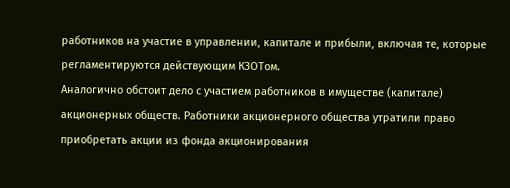работников на участие в управлении, капитале и прибыли, включая те, которые регламентируются действующим КЗОТом.
Аналогично обстоит дело с участием работников в имуществе (капитале) акционерных обществ. Работники акционерного общества утратили право приобретать акции из фонда акционирования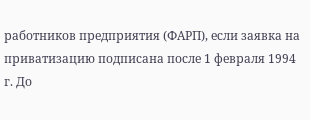работников предприятия (ФАРП), если заявка на приватизацию подписана после 1 февраля 1994 г. До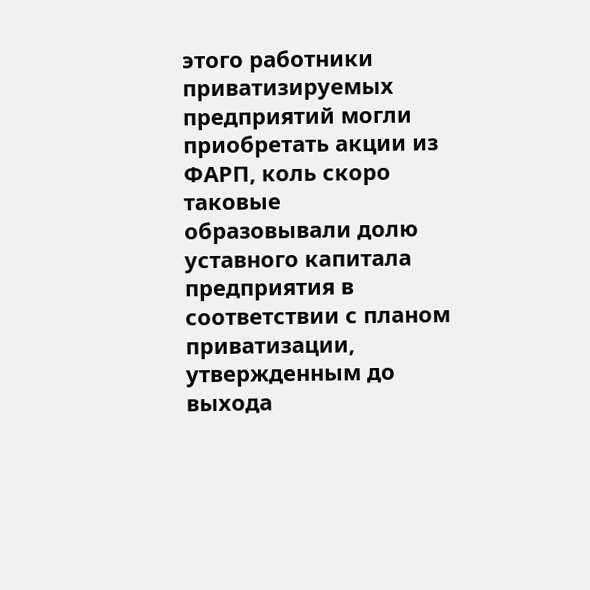этого работники приватизируемых предприятий могли приобретать акции из ФАРП, коль скоро таковые образовывали долю уставного капитала предприятия в соответствии с планом приватизации, утвержденным до выхода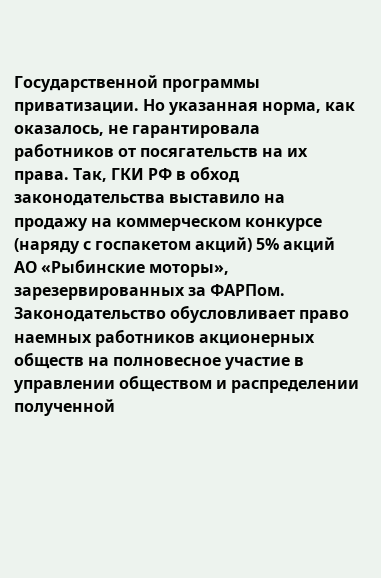Государственной программы приватизации. Но указанная норма, как оказалось, не гарантировала работников от посягательств на их права. Так, ГКИ РФ в обход законодательства выставило на продажу на коммерческом конкурсе (наряду с госпакетом акций) 5% акций АО «Рыбинские моторы», зарезервированных за ФАРПом.
Законодательство обусловливает право наемных работников акционерных обществ на полновесное участие в управлении обществом и распределении полученной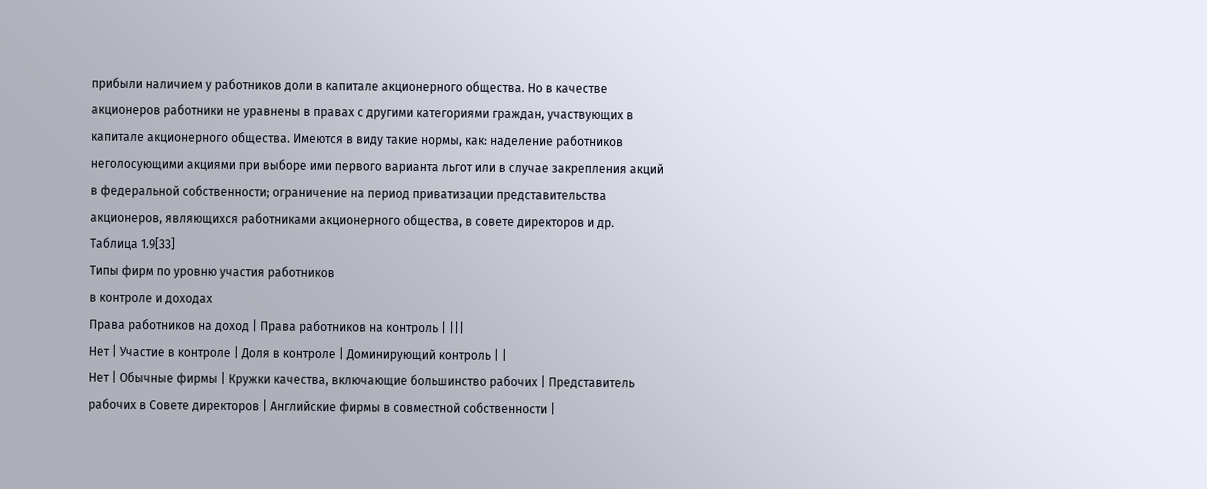прибыли наличием у работников доли в капитале акционерного общества. Но в качестве акционеров работники не уравнены в правах с другими категориями граждан, участвующих в капитале акционерного общества. Имеются в виду такие нормы, как: наделение работников неголосующими акциями при выборе ими первого варианта льгот или в случае закрепления акций в федеральной собственности; ограничение на период приватизации представительства акционеров, являющихся работниками акционерного общества, в совете директоров и др.
Таблица 1.9[33]
Типы фирм по уровню участия работников
в контроле и доходах
Права работников на доход | Права работников на контроль | |||
Нет | Участие в контроле | Доля в контроле | Доминирующий контроль | |
Нет | Обычные фирмы | Кружки качества, включающие большинство рабочих | Представитель рабочих в Совете директоров | Английские фирмы в совместной собственности |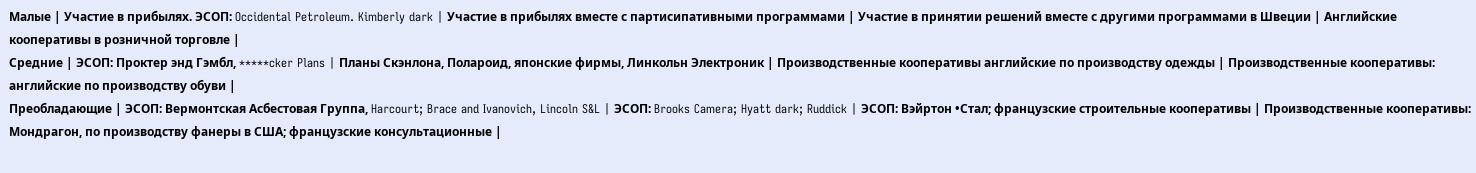Малые | Участие в прибылях. ЭСОП: Occidental Petroleum. Kimberly dark | Участие в прибылях вместе с партисипативными программами | Участие в принятии решений вместе с другими программами в Швеции | Английские кооперативы в розничной торговле |
Средние | ЭСОП: Проктер энд Гэмбл, *****cker Plans | Планы Скэнлона, Полароид, японские фирмы, Линкольн Электроник | Производственные кооперативы английские по производству одежды | Производственные кооперативы: английские по производству обуви |
Преобладающие | ЭСОП: Вермонтская Асбестовая Группа, Harcourt; Brace and Ivanovich, Lincoln S&L | ЭСОП: Brooks Camera; Hyatt dark; Ruddick | ЭСОП: Вэйртон •Стал; французские строительные кооперативы | Производственные кооперативы: Мондрагон, по производству фанеры в США; французские консультационные |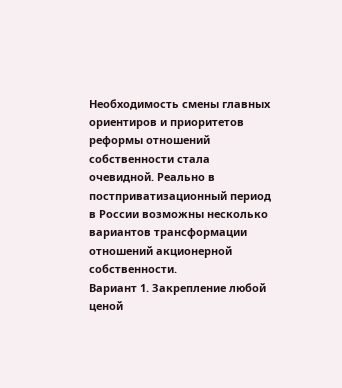Необходимость смены главных ориентиров и приоритетов реформы отношений собственности стала очевидной. Реально в постприватизационный период в России возможны несколько вариантов трансформации отношений акционерной собственности.
Вариант 1. Закрепление любой ценой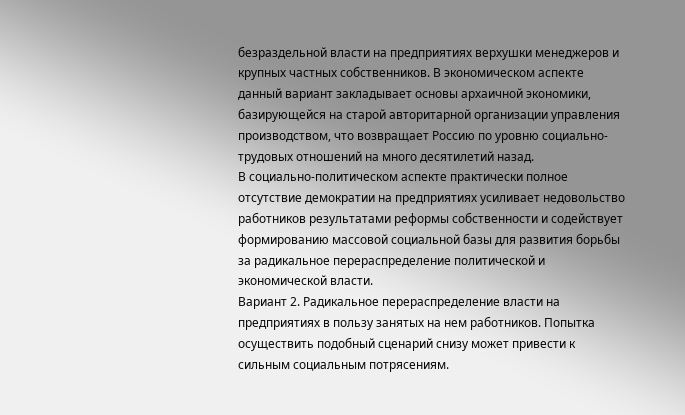безраздельной власти на предприятиях верхушки менеджеров и крупных частных собственников. В экономическом аспекте данный вариант закладывает основы архаичной экономики, базирующейся на старой авторитарной организации управления производством, что возвращает Россию по уровню социально-трудовых отношений на много десятилетий назад.
В социально-политическом аспекте практически полное отсутствие демократии на предприятиях усиливает недовольство работников результатами реформы собственности и содействует формированию массовой социальной базы для развития борьбы за радикальное перераспределение политической и экономической власти.
Вариант 2. Радикальное перераспределение власти на предприятиях в пользу занятых на нем работников. Попытка осуществить подобный сценарий снизу может привести к сильным социальным потрясениям.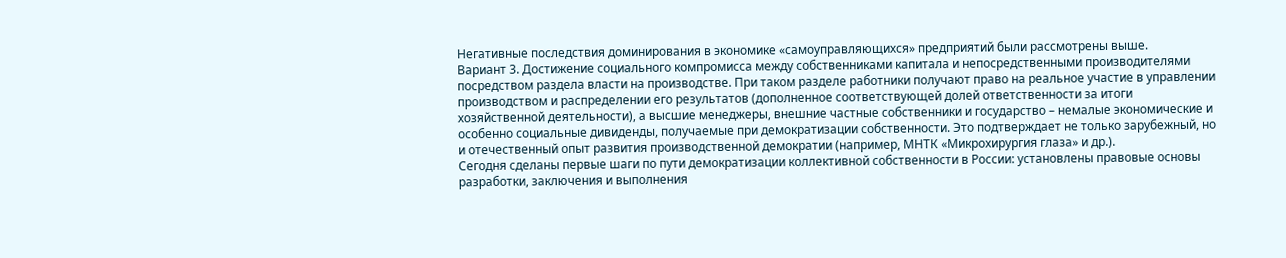Негативные последствия доминирования в экономике «самоуправляющихся» предприятий были рассмотрены выше.
Вариант 3. Достижение социального компромисса между собственниками капитала и непосредственными производителями посредством раздела власти на производстве. При таком разделе работники получают право на реальное участие в управлении производством и распределении его результатов (дополненное соответствующей долей ответственности за итоги хозяйственной деятельности), а высшие менеджеры, внешние частные собственники и государство – немалые экономические и особенно социальные дивиденды, получаемые при демократизации собственности. Это подтверждает не только зарубежный, но и отечественный опыт развития производственной демократии (например, МНТК «Микрохирургия глаза» и др.).
Сегодня сделаны первые шаги по пути демократизации коллективной собственности в России: установлены правовые основы разработки, заключения и выполнения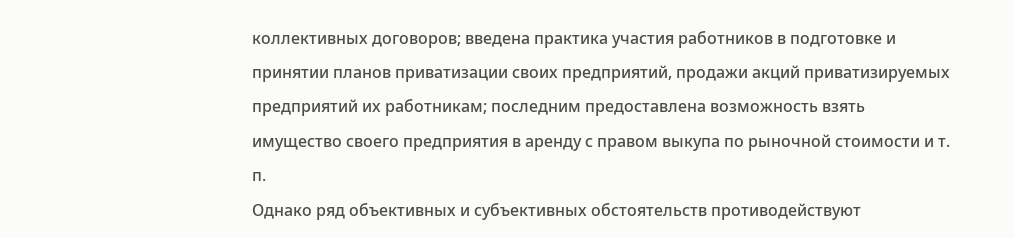коллективных договоров; введена практика участия работников в подготовке и принятии планов приватизации своих предприятий, продажи акций приватизируемых предприятий их работникам; последним предоставлена возможность взять имущество своего предприятия в аренду с правом выкупа по рыночной стоимости и т. п.
Однако ряд объективных и субъективных обстоятельств противодействуют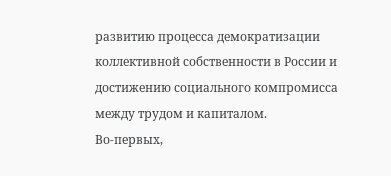развитию процесса демократизации коллективной собственности в России и достижению социального компромисса между трудом и капиталом.
Во-первых,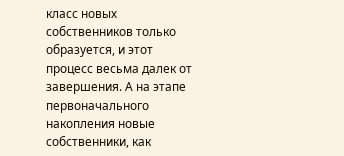класс новых собственников только образуется, и этот процесс весьма далек от завершения. А на этапе первоначального накопления новые собственники, как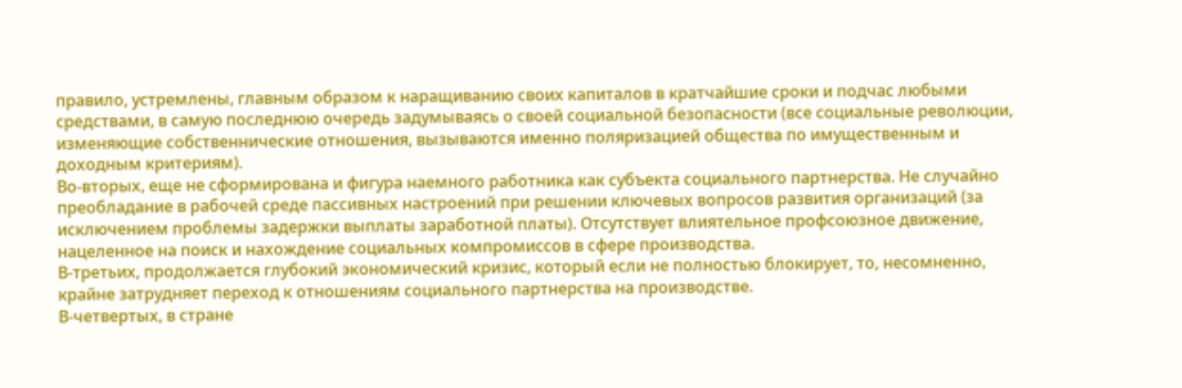правило, устремлены, главным образом к наращиванию своих капиталов в кратчайшие сроки и подчас любыми средствами, в самую последнюю очередь задумываясь о своей социальной безопасности (все социальные революции, изменяющие собственнические отношения, вызываются именно поляризацией общества по имущественным и доходным критериям).
Во-вторых, еще не сформирована и фигура наемного работника как субъекта социального партнерства. Не случайно преобладание в рабочей среде пассивных настроений при решении ключевых вопросов развития организаций (за исключением проблемы задержки выплаты заработной платы). Отсутствует влиятельное профсоюзное движение, нацеленное на поиск и нахождение социальных компромиссов в сфере производства.
В-третьих, продолжается глубокий экономический кризис, который если не полностью блокирует, то, несомненно, крайне затрудняет переход к отношениям социального партнерства на производстве.
В-четвертых, в стране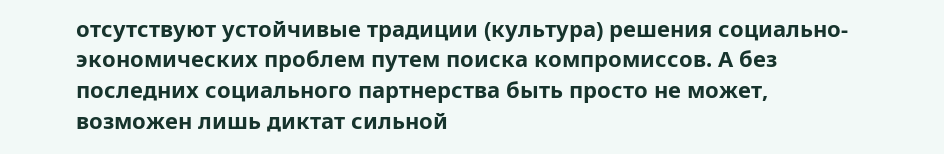отсутствуют устойчивые традиции (культура) решения социально-экономических проблем путем поиска компромиссов. А без последних социального партнерства быть просто не может, возможен лишь диктат сильной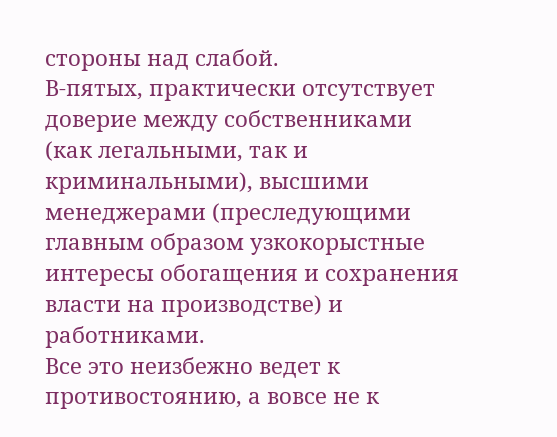стороны над слабой.
В-пятых, практически отсутствует доверие между собственниками (как легальными, так и криминальными), высшими менеджерами (преследующими главным образом узкокорыстные интересы обогащения и сохранения власти на производстве) и работниками.
Все это неизбежно ведет к противостоянию, а вовсе не к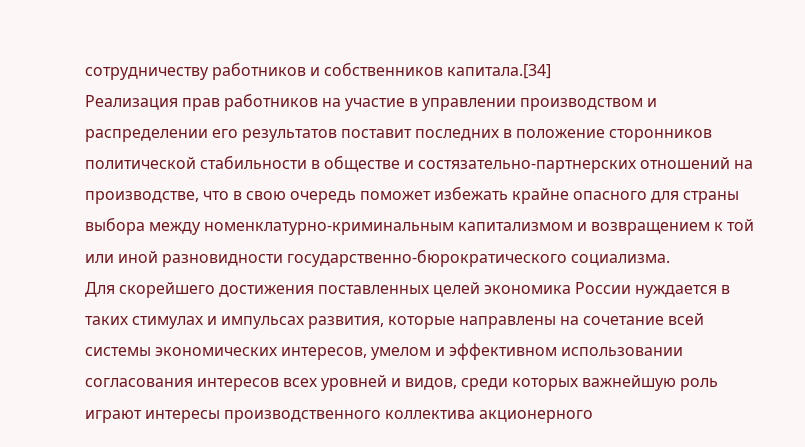сотрудничеству работников и собственников капитала.[34]
Реализация прав работников на участие в управлении производством и распределении его результатов поставит последних в положение сторонников политической стабильности в обществе и состязательно-партнерских отношений на производстве, что в свою очередь поможет избежать крайне опасного для страны выбора между номенклатурно-криминальным капитализмом и возвращением к той или иной разновидности государственно-бюрократического социализма.
Для скорейшего достижения поставленных целей экономика России нуждается в таких стимулах и импульсах развития, которые направлены на сочетание всей системы экономических интересов, умелом и эффективном использовании согласования интересов всех уровней и видов, среди которых важнейшую роль играют интересы производственного коллектива акционерного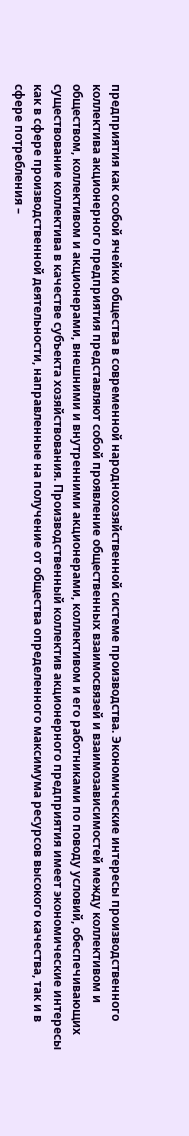предприятия как особой ячейки общества в современной народнохозяйственной системе производства. Экономические интересы производственного коллектива акционерного предприятия представляют собой проявление общественных взаимосвязей и взаимозависимостей между коллективом и обществом, коллективом и акционерами, внешними и внутренними акционерами, коллективом и его работниками по поводу условий, обеспечивающих существование коллектива в качестве субъекта хозяйствования. Производственный коллектив акционерного предприятия имеет экономические интересы как в сфере производственной деятельности, направленные на получение от общества определенного максимума ресурсов высокого качества, так и в сфере потребления –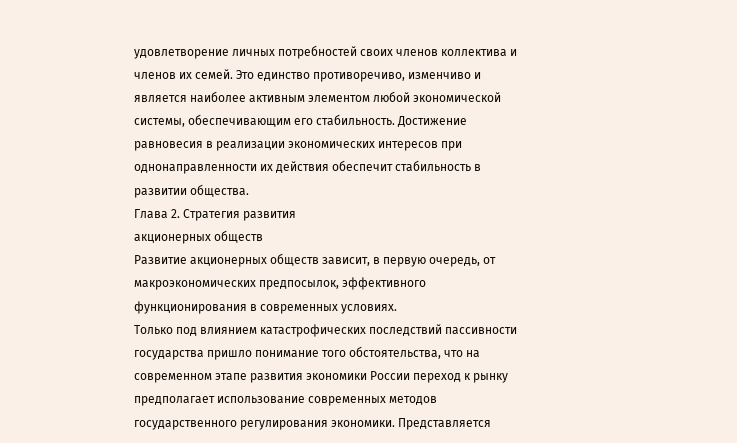удовлетворение личных потребностей своих членов коллектива и членов их семей. Это единство противоречиво, изменчиво и является наиболее активным элементом любой экономической системы, обеспечивающим его стабильность. Достижение равновесия в реализации экономических интересов при однонаправленности их действия обеспечит стабильность в развитии общества.
Глава 2. Стратегия развития
акционерных обществ
Развитие акционерных обществ зависит, в первую очередь, от макроэкономических предпосылок, эффективного функционирования в современных условиях.
Только под влиянием катастрофических последствий пассивности государства пришло понимание того обстоятельства, что на современном этапе развития экономики России переход к рынку предполагает использование современных методов государственного регулирования экономики. Представляется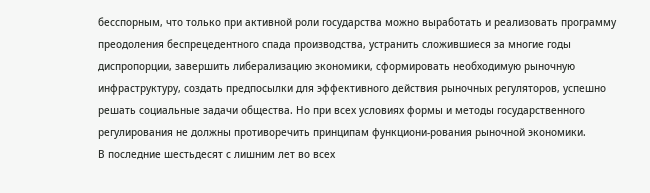бесспорным, что только при активной роли государства можно выработать и реализовать программу преодоления беспрецедентного спада производства, устранить сложившиеся за многие годы диспропорции, завершить либерализацию экономики, сформировать необходимую рыночную инфраструктуру, создать предпосылки для эффективного действия рыночных регуляторов, успешно решать социальные задачи общества. Но при всех условиях формы и методы государственного регулирования не должны противоречить принципам функциони-рования рыночной экономики.
В последние шестьдесят с лишним лет во всех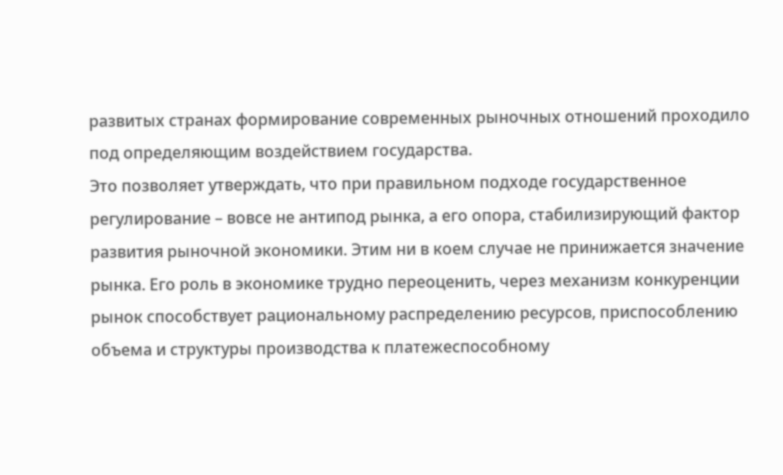развитых странах формирование современных рыночных отношений проходило под определяющим воздействием государства.
Это позволяет утверждать, что при правильном подходе государственное регулирование – вовсе не антипод рынка, а его опора, стабилизирующий фактор развития рыночной экономики. Этим ни в коем случае не принижается значение рынка. Его роль в экономике трудно переоценить, через механизм конкуренции рынок способствует рациональному распределению ресурсов, приспособлению объема и структуры производства к платежеспособному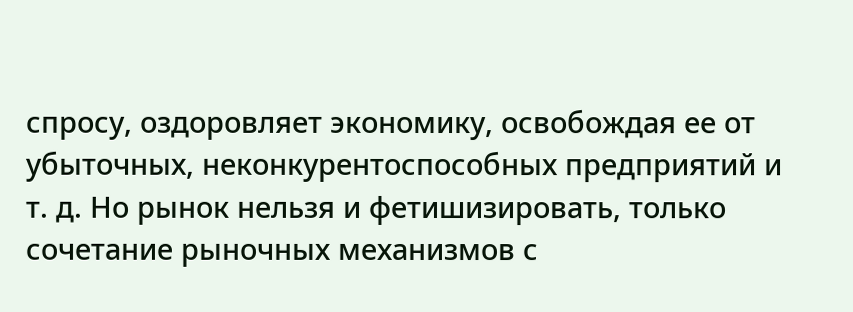спросу, оздоровляет экономику, освобождая ее от убыточных, неконкурентоспособных предприятий и т. д. Но рынок нельзя и фетишизировать, только сочетание рыночных механизмов с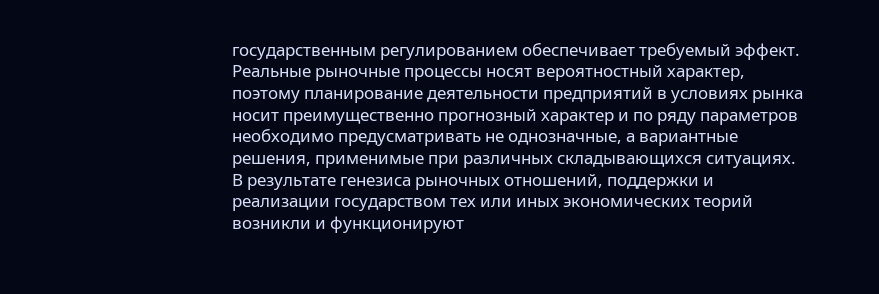государственным регулированием обеспечивает требуемый эффект.
Реальные рыночные процессы носят вероятностный характер, поэтому планирование деятельности предприятий в условиях рынка носит преимущественно прогнозный характер и по ряду параметров необходимо предусматривать не однозначные, а вариантные решения, применимые при различных складывающихся ситуациях.
В результате генезиса рыночных отношений, поддержки и реализации государством тех или иных экономических теорий возникли и функционируют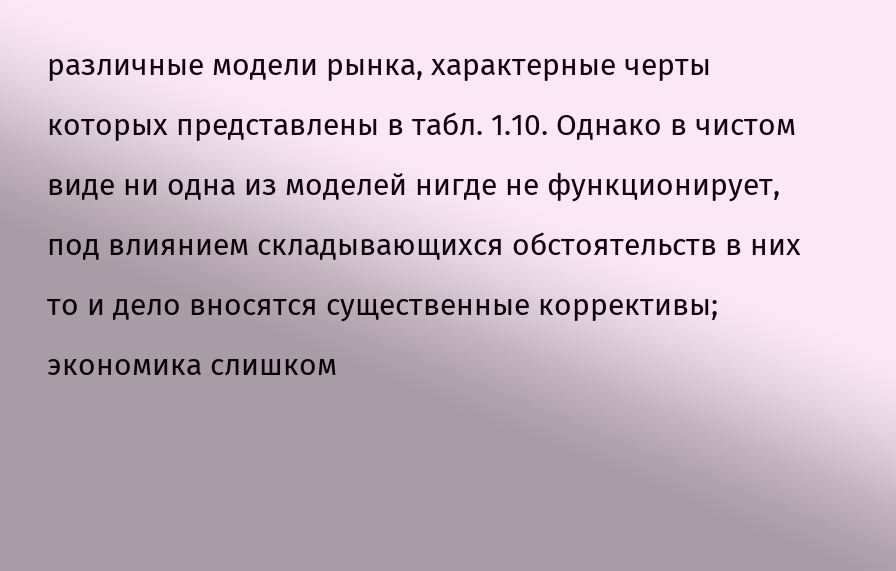различные модели рынка, характерные черты которых представлены в табл. 1.10. Однако в чистом виде ни одна из моделей нигде не функционирует, под влиянием складывающихся обстоятельств в них то и дело вносятся существенные коррективы; экономика слишком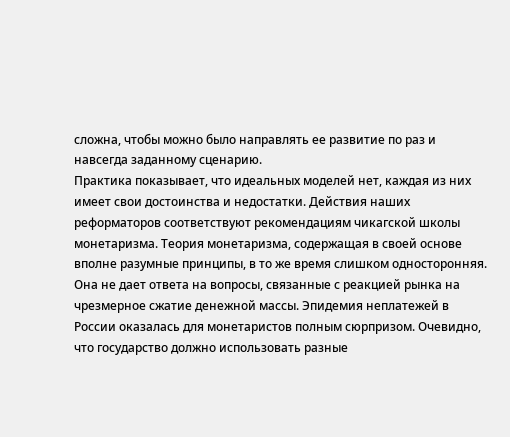сложна, чтобы можно было направлять ее развитие по раз и навсегда заданному сценарию.
Практика показывает, что идеальных моделей нет, каждая из них имеет свои достоинства и недостатки. Действия наших реформаторов соответствуют рекомендациям чикагской школы монетаризма. Теория монетаризма, содержащая в своей основе вполне разумные принципы, в то же время слишком односторонняя. Она не дает ответа на вопросы, связанные с реакцией рынка на чрезмерное сжатие денежной массы. Эпидемия неплатежей в России оказалась для монетаристов полным сюрпризом. Очевидно, что государство должно использовать разные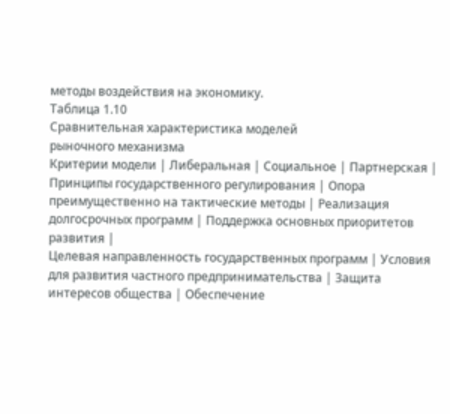методы воздействия на экономику.
Таблица 1.10
Сравнительная характеристика моделей
рыночного механизма
Критерии модели | Либеральная | Социальное | Партнерская |
Принципы государственного регулирования | Опора преимущественно на тактические методы | Реализация долгосрочных программ | Поддержка основных приоритетов развития |
Целевая направленность государственных программ | Условия для развития частного предпринимательства | Защита интересов общества | Обеспечение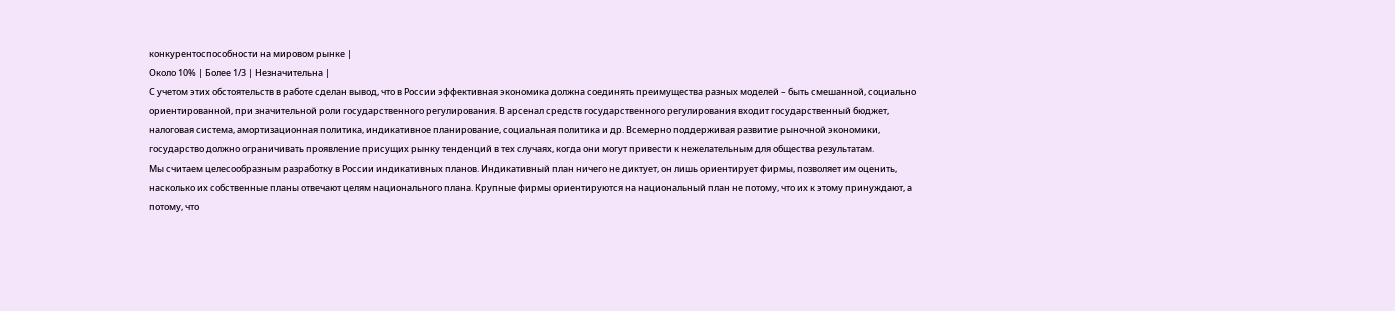конкурентоспособности на мировом рынке |
Около 10% | Более 1/3 | Незначительна |
С учетом этих обстоятельств в работе сделан вывод, что в России эффективная экономика должна соединять преимущества разных моделей – быть смешанной, социально ориентированной, при значительной роли государственного регулирования. В арсенал средств государственного регулирования входит государственный бюджет, налоговая система, амортизационная политика, индикативное планирование, социальная политика и др. Всемерно поддерживая развитие рыночной экономики, государство должно ограничивать проявление присущих рынку тенденций в тех случаях, когда они могут привести к нежелательным для общества результатам.
Мы считаем целесообразным разработку в России индикативных планов. Индикативный план ничего не диктует, он лишь ориентирует фирмы, позволяет им оценить, насколько их собственные планы отвечают целям национального плана. Крупные фирмы ориентируются на национальный план не потому, что их к этому принуждают, а потому, что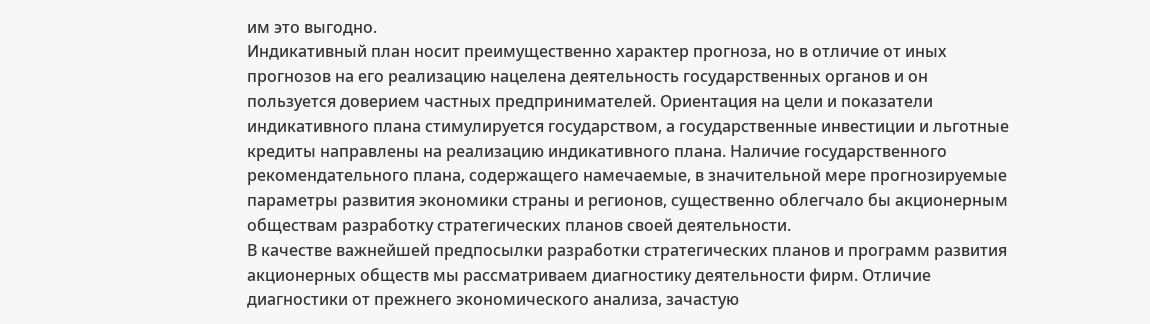им это выгодно.
Индикативный план носит преимущественно характер прогноза, но в отличие от иных прогнозов на его реализацию нацелена деятельность государственных органов и он пользуется доверием частных предпринимателей. Ориентация на цели и показатели индикативного плана стимулируется государством, а государственные инвестиции и льготные кредиты направлены на реализацию индикативного плана. Наличие государственного рекомендательного плана, содержащего намечаемые, в значительной мере прогнозируемые параметры развития экономики страны и регионов, существенно облегчало бы акционерным обществам разработку стратегических планов своей деятельности.
В качестве важнейшей предпосылки разработки стратегических планов и программ развития акционерных обществ мы рассматриваем диагностику деятельности фирм. Отличие диагностики от прежнего экономического анализа, зачастую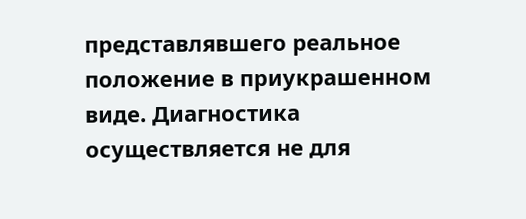представлявшего реальное положение в приукрашенном виде. Диагностика осуществляется не для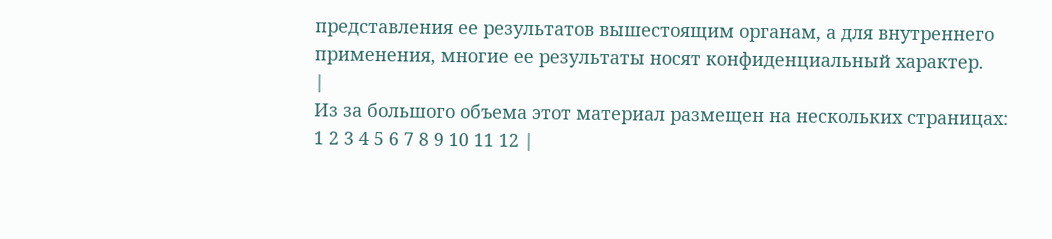представления ее результатов вышестоящим органам, а для внутреннего применения, многие ее результаты носят конфиденциальный характер.
|
Из за большого объема этот материал размещен на нескольких страницах:
1 2 3 4 5 6 7 8 9 10 11 12 |